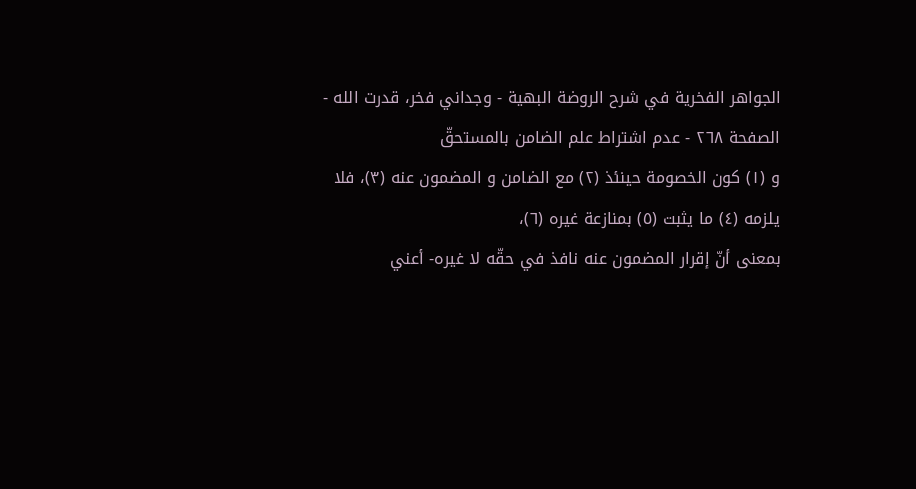الجواهر الفخرية في شرح الروضة البهية - وجداني فخر، قدرت الله - الصفحة ٢٦٨ - عدم اشتراط علم الضامن بالمستحقّ
و (١) كون الخصومة حينئذ (٢) مع الضامن و المضمون عنه (٣)، فلا يلزمه (٤) ما يثبت (٥) بمنازعة غيره (٦)،
بمعنى أنّ إقرار المضمون عنه نافذ في حقّه لا غيره- أعني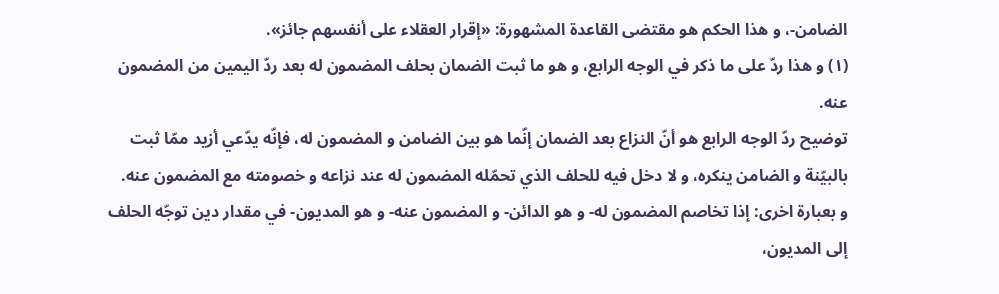الضامن-، و هذا الحكم هو مقتضى القاعدة المشهورة: «إقرار العقلاء على أنفسهم جائز».
(١) و هذا ردّ على ما ذكر في الوجه الرابع، و هو ما ثبت الضمان بحلف المضمون له بعد ردّ اليمين من المضمون عنه.
توضيح ردّ الوجه الرابع هو أنّ النزاع بعد الضمان إنّما هو بين الضامن و المضمون له، فإنّه يدّعي أزيد ممّا ثبت بالبيّنة و الضامن ينكره، و لا دخل فيه للحلف الذي تحمّله المضمون له عند نزاعه و خصومته مع المضمون عنه.
و بعبارة اخرى: إذا تخاصم المضمون له- و هو الدائن- و المضمون عنه- و هو المديون- في مقدار دين توجّه الحلف إلى المديون،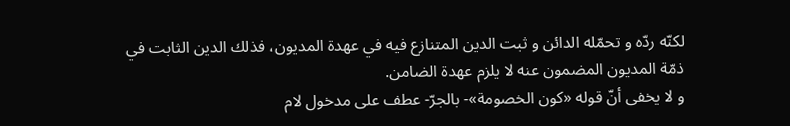لكنّه ردّه و تحمّله الدائن و ثبت الدين المتنازع فيه في عهدة المديون، فذلك الدين الثابت في ذمّة المديون المضمون عنه لا يلزم عهدة الضامن.
و لا يخفى أنّ قوله «كون الخصومة»- بالجرّ- عطف على مدخول لام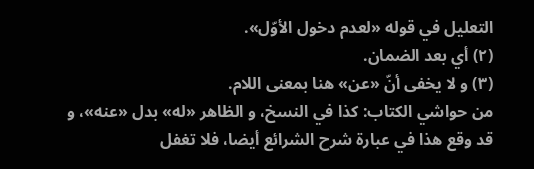التعليل في قوله «لعدم دخول الأوّل».
(٢) أي بعد الضمان.
(٣) و لا يخفى أنّ «عن» هنا بمعنى اللام.
من حواشي الكتاب: كذا في النسخ، و الظاهر «له» بدل «عنه»، و قد وقع هذا في عبارة شرح الشرائع أيضا، فلا تغفل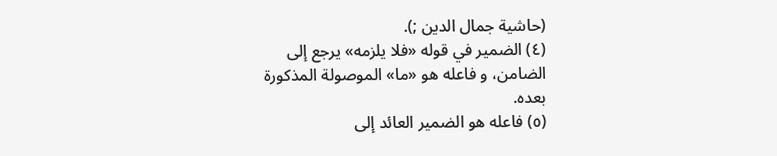(حاشية جمال الدين ;).
(٤) الضمير في قوله «فلا يلزمه» يرجع إلى الضامن، و فاعله هو «ما» الموصولة المذكورة بعده.
(٥) فاعله هو الضمير العائد إلى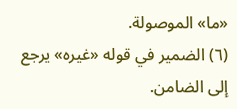«ما» الموصولة.
(٦) الضمير في قوله «غيره» يرجع إلى الضامن.